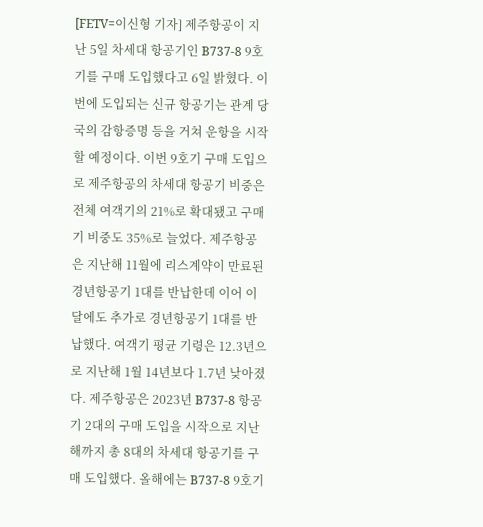[FETV=이신형 기자] 제주항공이 지난 5일 차세대 항공기인 B737-8 9호기를 구매 도입했다고 6일 밝혔다. 이번에 도입되는 신규 항공기는 관계 당국의 감항증명 등을 거쳐 운항을 시작할 예정이다. 이번 9호기 구매 도입으로 제주항공의 차세대 항공기 비중은 전체 여객기의 21%로 확대됐고 구매기 비중도 35%로 늘었다. 제주항공은 지난해 11월에 리스계약이 만료된 경년항공기 1대를 반납한데 이어 이달에도 추가로 경년항공기 1대를 반납했다. 여객기 평균 기령은 12.3년으로 지난해 1월 14년보다 1.7년 낮아졌다. 제주항공은 2023년 B737-8 항공기 2대의 구매 도입을 시작으로 지난해까지 총 8대의 차세대 항공기를 구매 도입했다. 올해에는 B737-8 9호기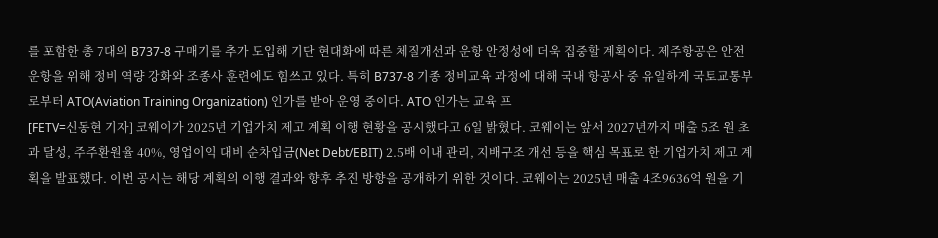를 포함한 총 7대의 B737-8 구매기를 추가 도입해 기단 현대화에 따른 체질개선과 운항 안정성에 더욱 집중할 계획이다. 제주항공은 안전 운항을 위해 정비 역량 강화와 조종사 훈련에도 힘쓰고 있다. 특히 B737-8 기종 정비교육 과정에 대해 국내 항공사 중 유일하게 국토교통부로부터 ATO(Aviation Training Organization) 인가를 받아 운영 중이다. ATO 인가는 교육 프
[FETV=신동현 기자] 코웨이가 2025년 기업가치 제고 계획 이행 현황을 공시했다고 6일 밝혔다. 코웨이는 앞서 2027년까지 매출 5조 원 초과 달성, 주주환원율 40%, 영업이익 대비 순차입금(Net Debt/EBIT) 2.5배 이내 관리, 지배구조 개선 등을 핵심 목표로 한 기업가치 제고 계획을 발표했다. 이번 공시는 해당 계획의 이행 결과와 향후 추진 방향을 공개하기 위한 것이다. 코웨이는 2025년 매출 4조9636억 원을 기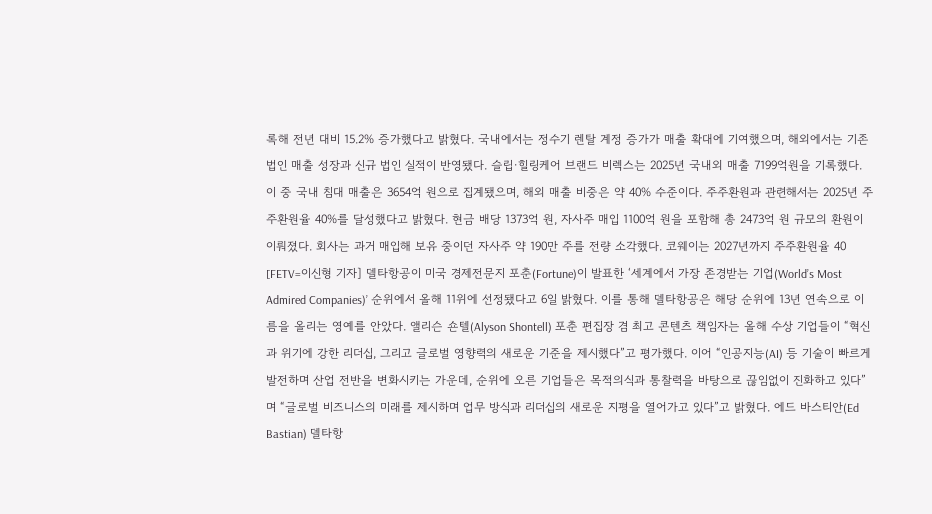록해 전년 대비 15.2% 증가했다고 밝혔다. 국내에서는 정수기 렌탈 계정 증가가 매출 확대에 기여했으며, 해외에서는 기존 법인 매출 성장과 신규 법인 실적이 반영됐다. 슬립·힐링케어 브랜드 비렉스는 2025년 국내외 매출 7199억원을 기록했다. 이 중 국내 침대 매출은 3654억 원으로 집계됐으며, 해외 매출 비중은 약 40% 수준이다. 주주환원과 관련해서는 2025년 주주환원율 40%를 달성했다고 밝혔다. 현금 배당 1373억 원, 자사주 매입 1100억 원을 포함해 총 2473억 원 규모의 환원이 이뤄졌다. 회사는 과거 매입해 보유 중이던 자사주 약 190만 주를 전량 소각했다. 코웨이는 2027년까지 주주환원율 40
[FETV=이신형 기자] 델타항공이 미국 경제전문지 포춘(Fortune)이 발표한 ‘세계에서 가장 존경받는 기업(World’s Most Admired Companies)’ 순위에서 올해 11위에 선정됐다고 6일 밝혔다. 이를 통해 델타항공은 해당 순위에 13년 연속으로 이름을 올리는 영예를 안았다. 앨리슨 숀텔(Alyson Shontell) 포춘 편집장 겸 최고 콘텐츠 책임자는 올해 수상 기업들이 “혁신과 위기에 강한 리더십, 그리고 글로벌 영향력의 새로운 기준을 제시했다”고 평가했다. 이어 “인공지능(AI) 등 기술이 빠르게 발전하며 산업 전반을 변화시키는 가운데, 순위에 오른 기업들은 목적의식과 통찰력을 바탕으로 끊임없이 진화하고 있다”며 “글로벌 비즈니스의 미래를 제시하며 업무 방식과 리더십의 새로운 지평을 열어가고 있다”고 밝혔다. 에드 바스티안(Ed Bastian) 델타항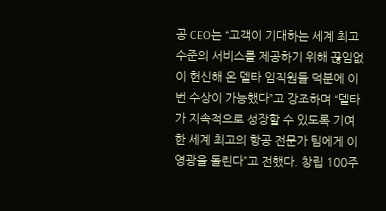공 CEO는 “고객이 기대하는 세계 최고 수준의 서비스를 제공하기 위해 끊임없이 헌신해 온 델타 임직원들 덕분에 이번 수상이 가능했다”고 강조하며 “델타가 지속적으로 성장할 수 있도록 기여한 세계 최고의 항공 전문가 팀에게 이 영광을 돌린다”고 전했다. 창립 100주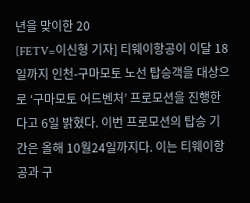년을 맞이한 20
[FETV=이신형 기자] 티웨이항공이 이달 18일까지 인천-구마모토 노선 탑승객을 대상으로 ‘구마모토 어드벤처’ 프로모션을 진행한다고 6일 밝혔다. 이번 프로모션의 탑승 기간은 올해 10월24일까지다. 이는 티웨이항공과 구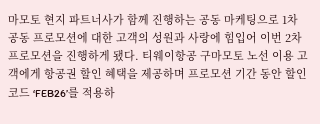마모토 현지 파트너사가 함께 진행하는 공동 마케팅으로 1차 공동 프로모션에 대한 고객의 성원과 사랑에 힘입어 이번 2차 프로모션을 진행하게 됐다. 티웨이항공 구마모토 노선 이용 고객에게 항공권 할인 혜택을 제공하며 프로모션 기간 동안 할인 코드 ‘FEB26’를 적용하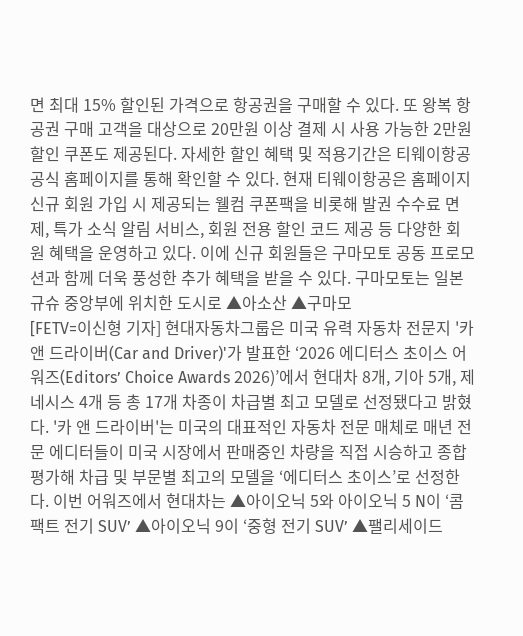면 최대 15% 할인된 가격으로 항공권을 구매할 수 있다. 또 왕복 항공권 구매 고객을 대상으로 20만원 이상 결제 시 사용 가능한 2만원 할인 쿠폰도 제공된다. 자세한 할인 혜택 및 적용기간은 티웨이항공 공식 홈페이지를 통해 확인할 수 있다. 현재 티웨이항공은 홈페이지 신규 회원 가입 시 제공되는 웰컴 쿠폰팩을 비롯해 발권 수수료 면제, 특가 소식 알림 서비스, 회원 전용 할인 코드 제공 등 다양한 회원 혜택을 운영하고 있다. 이에 신규 회원들은 구마모토 공동 프로모션과 함께 더욱 풍성한 추가 혜택을 받을 수 있다. 구마모토는 일본 규슈 중앙부에 위치한 도시로 ▲아소산 ▲구마모
[FETV=이신형 기자] 현대자동차그룹은 미국 유력 자동차 전문지 '카 앤 드라이버(Car and Driver)'가 발표한 ‘2026 에디터스 초이스 어워즈(Editors’ Choice Awards 2026)’에서 현대차 8개, 기아 5개, 제네시스 4개 등 총 17개 차종이 차급별 최고 모델로 선정됐다고 밝혔다. '카 앤 드라이버'는 미국의 대표적인 자동차 전문 매체로 매년 전문 에디터들이 미국 시장에서 판매중인 차량을 직접 시승하고 종합 평가해 차급 및 부문별 최고의 모델을 ‘에디터스 초이스’로 선정한다. 이번 어워즈에서 현대차는 ▲아이오닉 5와 아이오닉 5 N이 ‘콤팩트 전기 SUV’ ▲아이오닉 9이 ‘중형 전기 SUV’ ▲팰리세이드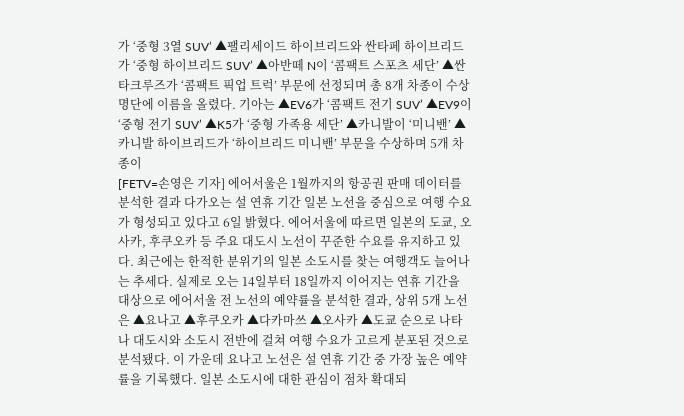가 ‘중형 3열 SUV’ ▲팰리세이드 하이브리드와 싼타페 하이브리드가 ‘중형 하이브리드 SUV’ ▲아반떼 N이 ‘콤팩트 스포츠 세단’ ▲싼타크루즈가 ‘콤팩트 픽업 트럭’ 부문에 선정되며 총 8개 차종이 수상 명단에 이름을 올렸다. 기아는 ▲EV6가 ‘콤팩트 전기 SUV’ ▲EV9이 ‘중형 전기 SUV’ ▲K5가 ‘중형 가족용 세단’ ▲카니발이 ‘미니밴’ ▲카니발 하이브리드가 ‘하이브리드 미니밴’ 부문을 수상하며 5개 차종이
[FETV=손영은 기자] 에어서울은 1월까지의 항공권 판매 데이터를 분석한 결과 다가오는 설 연휴 기간 일본 노선을 중심으로 여행 수요가 형성되고 있다고 6일 밝혔다. 에어서울에 따르면 일본의 도쿄, 오사카, 후쿠오카 등 주요 대도시 노선이 꾸준한 수요를 유지하고 있다. 최근에는 한적한 분위기의 일본 소도시를 찾는 여행객도 늘어나는 추세다. 실제로 오는 14일부터 18일까지 이어지는 연휴 기간을 대상으로 에어서울 전 노선의 예약률을 분석한 결과, 상위 5개 노선은 ▲요나고 ▲후쿠오카 ▲다카마쓰 ▲오사카 ▲도쿄 순으로 나타나 대도시와 소도시 전반에 걸쳐 여행 수요가 고르게 분포된 것으로 분석됐다. 이 가운데 요나고 노선은 설 연휴 기간 중 가장 높은 예약률을 기록했다. 일본 소도시에 대한 관심이 점차 확대되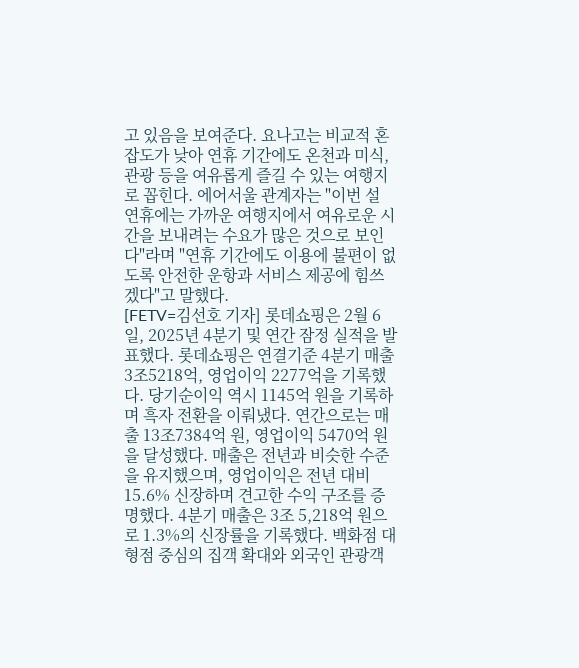고 있음을 보여준다. 요나고는 비교적 혼잡도가 낮아 연휴 기간에도 온천과 미식, 관광 등을 여유롭게 즐길 수 있는 여행지로 꼽힌다. 에어서울 관계자는 "이번 설 연휴에는 가까운 여행지에서 여유로운 시간을 보내려는 수요가 많은 것으로 보인다"라며 "연휴 기간에도 이용에 불편이 없도록 안전한 운항과 서비스 제공에 힘쓰겠다"고 말했다.
[FETV=김선호 기자] 롯데쇼핑은 2월 6일, 2025년 4분기 및 연간 잠정 실적을 발표했다. 롯데쇼핑은 연결기준 4분기 매출 3조5218억, 영업이익 2277억을 기록했다. 당기순이익 역시 1145억 원을 기록하며 흑자 전환을 이뤄냈다. 연간으로는 매출 13조7384억 원, 영업이익 5470억 원을 달성했다. 매출은 전년과 비슷한 수준을 유지했으며, 영업이익은 전년 대비 15.6% 신장하며 견고한 수익 구조를 증명했다. 4분기 매출은 3조 5,218억 원으로 1.3%의 신장률을 기록했다. 백화점 대형점 중심의 집객 확대와 외국인 관광객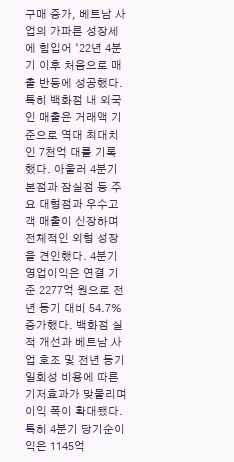구매 증가, 베트남 사업의 가파른 성장세에 힘입어 ‘22년 4분기 이후 처음으로 매출 반등에 성공했다. 특히 백화점 내 외국인 매출은 거래액 기준으로 역대 최대치인 7천억 대를 기록했다. 아울러 4분기 본점과 잠실점 등 주요 대형점과 우수고객 매출이 신장하며 전체적인 외형 성장을 견인했다. 4분기 영업이익은 연결 기준 2277억 원으로 전년 동기 대비 54.7% 증가했다. 백화점 실적 개선과 베트남 사업 호조 및 전년 동기 일회성 비용에 따른 기저효과가 맞물리며 이익 폭이 확대됐다. 특히 4분기 당기순이익은 1145억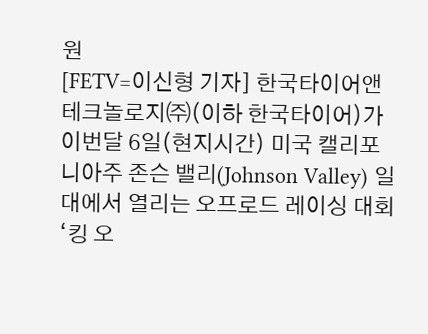원
[FETV=이신형 기자] 한국타이어앤테크놀로지㈜(이하 한국타이어)가 이번달 6일(현지시간) 미국 캘리포니아주 존슨 밸리(Johnson Valley) 일대에서 열리는 오프로드 레이싱 대회 ‘킹 오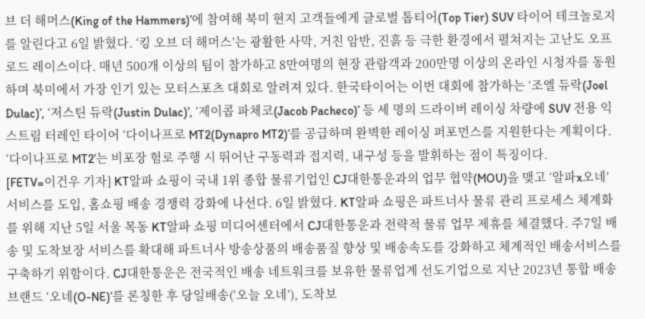브 더 해머스(King of the Hammers)’에 참여해 북미 현지 고객들에게 글로벌 톱티어(Top Tier) SUV 타이어 테크놀로지를 알린다고 6일 밝혔다. ‘킹 오브 더 해머스’는 광활한 사막, 거친 암반, 진흙 등 극한 환경에서 펼쳐지는 고난도 오프로드 레이스이다. 매년 500개 이상의 팀이 참가하고 8만여명의 현장 관람객과 200만명 이상의 온라인 시청자를 동원하며 북미에서 가장 인기 있는 모터스포츠 대회로 알려져 있다. 한국타이어는 이번 대회에 참가하는 ‘조엘 듀락(Joel Dulac)’, ‘저스틴 듀락(Justin Dulac)’, ‘제이콥 파체코(Jacob Pacheco)’ 등 세 명의 드라이버 레이싱 차량에 SUV 전용 익스트림 터레인 타이어 ‘다이나프로 MT2(Dynapro MT2)’를 공급하며 완벽한 레이싱 퍼포먼스를 지원한다는 계획이다. ‘다이나프로 MT2’는 비포장 험로 주행 시 뛰어난 구동력과 접지력, 내구성 등을 발휘하는 점이 특징이다.
[FETV=이건우 기자] KT알파 쇼핑이 국내 1위 종합 물류기업인 CJ대한통운과의 업무 협약(MOU)을 맺고 ‘알파x오네’ 서비스를 도입, 홈쇼핑 배송 경쟁력 강화에 나선다. 6일 밝혔다. KT알파 쇼핑은 파트너사 물류 관리 프로세스 체계화를 위해 지난 5일 서울 목동 KT알파 쇼핑 미디어센터에서 CJ대한통운과 전략적 물류 업무 제휴를 체결했다. 주7일 배송 및 도착보장 서비스를 확대해 파트너사 방송상품의 배송품질 향상 및 배송속도를 강화하고 체계적인 배송서비스를 구축하기 위함이다. CJ대한통운은 전국적인 배송 네트워크를 보유한 물류업계 선도기업으로 지난 2023년 통합 배송브랜드 ‘오네(O-NE)’를 론칭한 후 당일배송(‘오늘 오네’), 도착보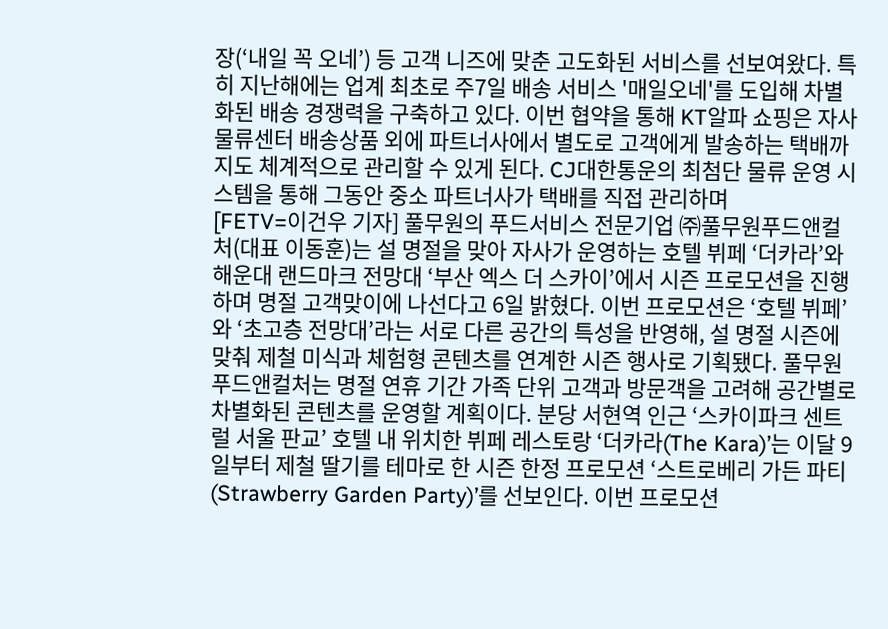장(‘내일 꼭 오네’) 등 고객 니즈에 맞춘 고도화된 서비스를 선보여왔다. 특히 지난해에는 업계 최초로 주7일 배송 서비스 '매일오네'를 도입해 차별화된 배송 경쟁력을 구축하고 있다. 이번 협약을 통해 KT알파 쇼핑은 자사 물류센터 배송상품 외에 파트너사에서 별도로 고객에게 발송하는 택배까지도 체계적으로 관리할 수 있게 된다. CJ대한통운의 최첨단 물류 운영 시스템을 통해 그동안 중소 파트너사가 택배를 직접 관리하며
[FETV=이건우 기자] 풀무원의 푸드서비스 전문기업 ㈜풀무원푸드앤컬처(대표 이동훈)는 설 명절을 맞아 자사가 운영하는 호텔 뷔페 ‘더카라’와 해운대 랜드마크 전망대 ‘부산 엑스 더 스카이’에서 시즌 프로모션을 진행하며 명절 고객맞이에 나선다고 6일 밝혔다. 이번 프로모션은 ‘호텔 뷔페’와 ‘초고층 전망대’라는 서로 다른 공간의 특성을 반영해, 설 명절 시즌에 맞춰 제철 미식과 체험형 콘텐츠를 연계한 시즌 행사로 기획됐다. 풀무원푸드앤컬처는 명절 연휴 기간 가족 단위 고객과 방문객을 고려해 공간별로 차별화된 콘텐츠를 운영할 계획이다. 분당 서현역 인근 ‘스카이파크 센트럴 서울 판교’ 호텔 내 위치한 뷔페 레스토랑 ‘더카라(The Kara)’는 이달 9일부터 제철 딸기를 테마로 한 시즌 한정 프로모션 ‘스트로베리 가든 파티(Strawberry Garden Party)’를 선보인다. 이번 프로모션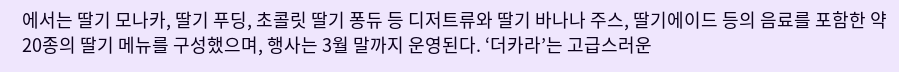에서는 딸기 모나카, 딸기 푸딩, 초콜릿 딸기 퐁듀 등 디저트류와 딸기 바나나 주스, 딸기에이드 등의 음료를 포함한 약 20종의 딸기 메뉴를 구성했으며, 행사는 3월 말까지 운영된다. ‘더카라’는 고급스러운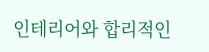인테리어와 합리적인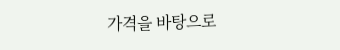가격을 바탕으로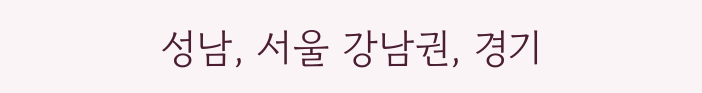성남, 서울 강남권, 경기